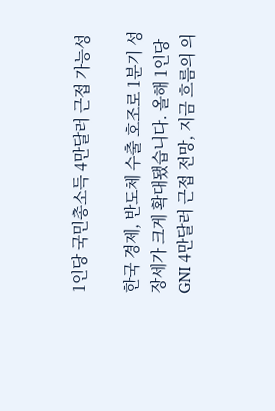1인당 국민총소득 4만달러 근접 가능성

한국 경제, 반도체 수출 호조로 1분기 성장세가 크게 확대됐습니다. 올해 1인당 GNI 4만달러 근접 전망, 지금 흐름의 의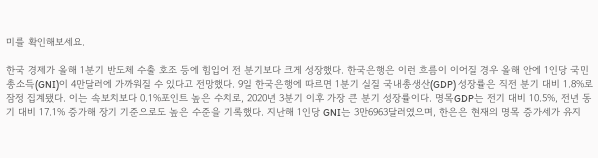미를 확인해보세요.

한국 경제가 올해 1분기 반도체 수출 호조 등에 힘입어 전 분기보다 크게 성장했다. 한국은행은 이런 흐름이 이어질 경우 올해 안에 1인당 국민총소득(GNI)이 4만달러에 가까워질 수 있다고 전망했다. 9일 한국은행에 따르면 1분기 실질 국내총생산(GDP) 성장률은 직전 분기 대비 1.8%로 잠정 집계됐다. 이는 속보치보다 0.1%포인트 높은 수치로, 2020년 3분기 이후 가장 큰 분기 성장률이다. 명목GDP는 전기 대비 10.5%, 전년 동기 대비 17.1% 증가해 장기 기준으로도 높은 수준을 기록했다. 지난해 1인당 GNI는 3만6963달러였으며, 한은은 현재의 명목 증가세가 유지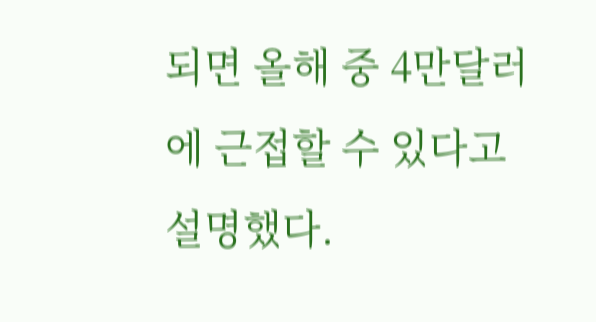되면 올해 중 4만달러에 근접할 수 있다고 설명했다.